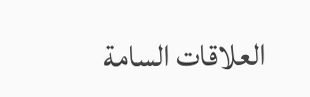العلاقات السامة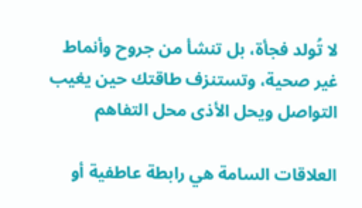لا تُولد فجأة، بل تنشأ من جروح وأنماط غير صحية، وتستنزف طاقتك حين يغيب التواصل ويحل الأذى محل التفاهم

العلاقات السامة هي رابطة عاطفية أو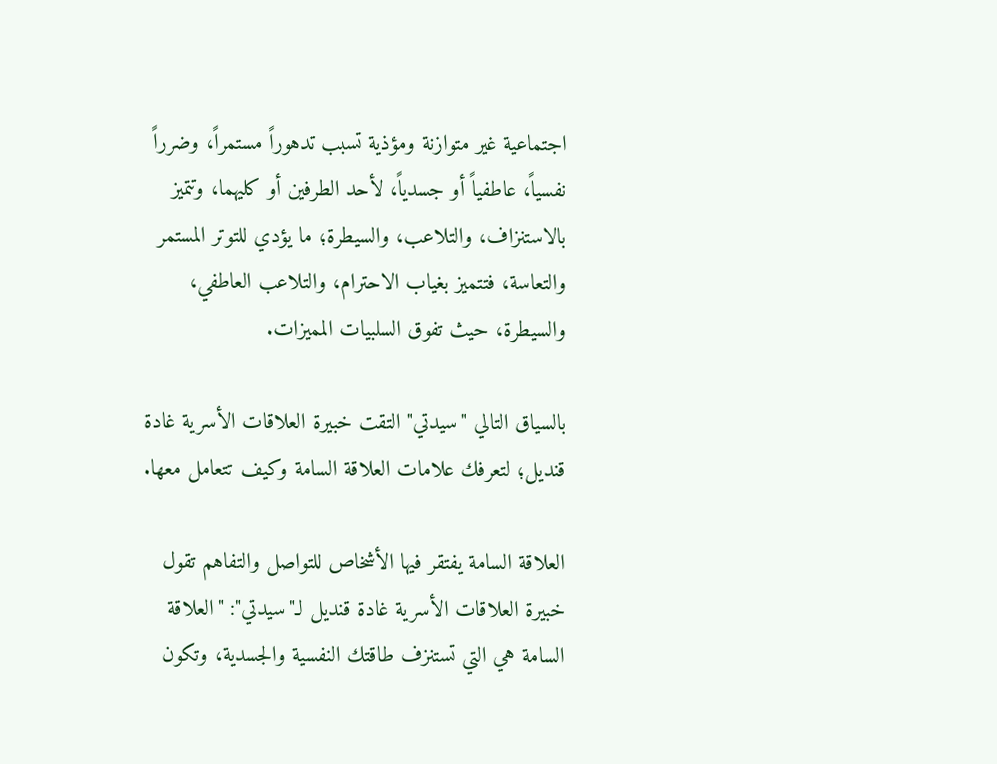اجتماعية غير متوازنة ومؤذية تسبب تدهوراً مستمراً، وضرراً نفسياً، عاطفياً أو جسدياً، لأحد الطرفين أو كليهما، وتتميز بالاستنزاف، والتلاعب، والسيطرة؛ ما يؤدي للتوتر المستمر والتعاسة، فتتميز بغياب الاحترام، والتلاعب العاطفي، والسيطرة، حيث تفوق السلبيات المميزات.

بالسياق التالي "سيدتي" التقت خبيرة العلاقات الأسرية غادة قنديل؛ لتعرفك علامات العلاقة السامة وكيف تتعامل معها.

العلاقة السامة يفتقر فيها الأشخاص للتواصل والتفاهم تقول خبيرة العلاقات الأسرية غادة قنديل لـ"سيدتي": "العلاقة السامة هي التي تستنزف طاقتك النفسية والجسدية، وتكون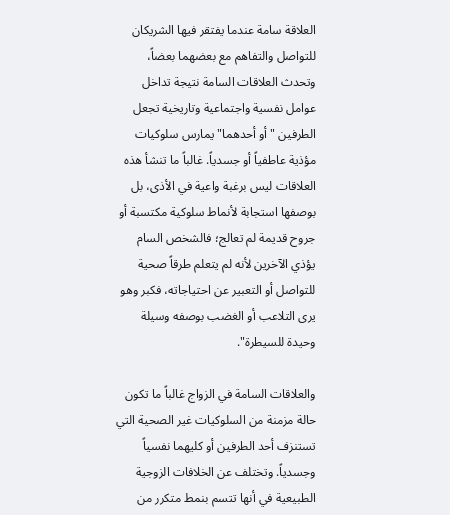العلاقة سامة عندما يفتقر فيها الشريكان للتواصل والتفاهم مع بعضهما بعضاً، وتحدث العلاقات السامة نتيجة تداخل عوامل نفسية واجتماعية وتاريخية تجعل الطرفين "أو أحدهما" يمارس سلوكيات مؤذية عاطفياً أو جسدياً. غالباً ما تنشأ هذه العلاقات ليس برغبة واعية في الأذى، بل بوصفها استجابة لأنماط سلوكية مكتسبة أو جروح قديمة لم تعالج؛ فالشخص السام يؤذي الآخرين لأنه لم يتعلم طرقاً صحية للتواصل أو التعبير عن احتياجاته، فكبر وهو يرى التلاعب أو الغضب بوصفه وسيلة وحيدة للسيطرة".

والعلاقات السامة في الزواج غالباً ما تكون حالة مزمنة من السلوكيات غير الصحية التي تستنزف أحد الطرفين أو كليهما نفسياً وجسدياً. وتختلف عن الخلافات الزوجية الطبيعية في أنها تتسم بنمط متكرر من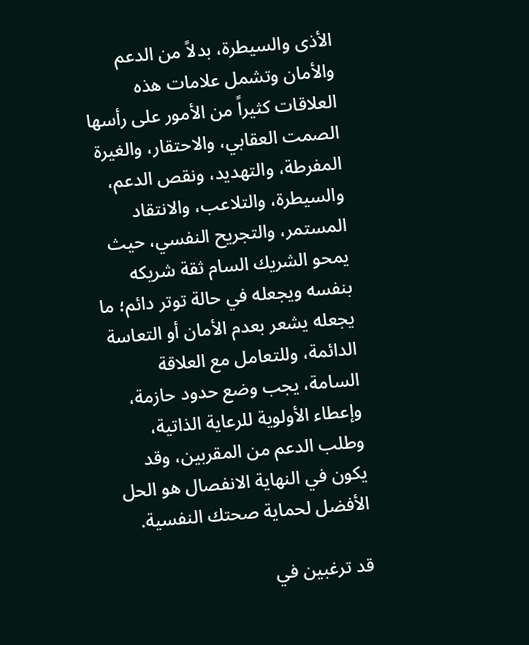الأذى والسيطرة، بدلاً من الدعم والأمان وتشمل علامات هذه العلاقات كثيراً من الأمور على رأسها الصمت العقابي، والاحتقار، والغيرة المفرطة، والتهديد، ونقص الدعم، والسيطرة، والتلاعب، والانتقاد المستمر، والتجريح النفسي، حيث يمحو الشريك السام ثقة شريكه بنفسه ويجعله في حالة توتر دائم؛ ما يجعله يشعر بعدم الأمان أو التعاسة الدائمة، وللتعامل مع العلاقة السامة، يجب وضع حدود حازمة، وإعطاء الأولوية للرعاية الذاتية، وطلب الدعم من المقربين، وقد يكون في النهاية الانفصال هو الحل الأفضل لحماية صحتك النفسية.

قد ترغبين في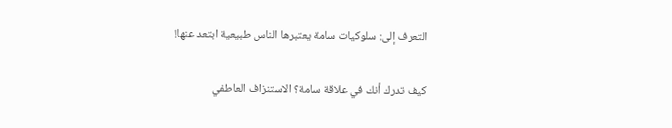التعرف إلى: سلوكيات سامة يعتبرها الناس طبيعية ابتعد عنها!

كيف تدرك أنك في علاقة سامة؟ الاستنزاف العاطفي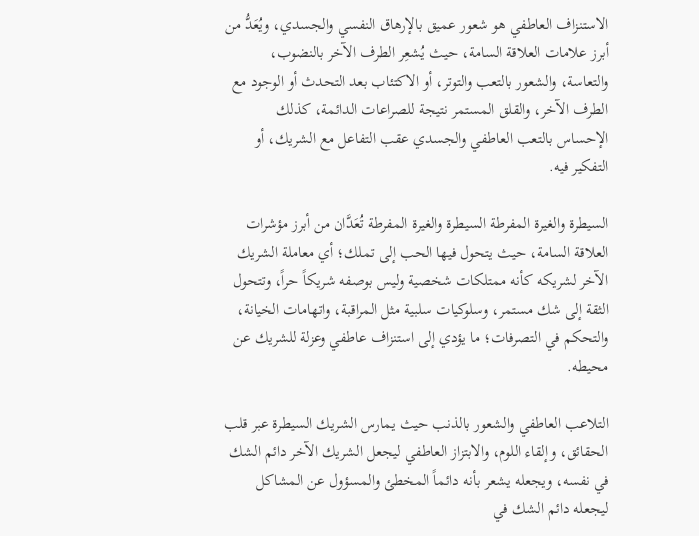الاستنزاف العاطفي هو شعور عميق بالإرهاق النفسي والجسدي، ويُعَدُّ من أبرز علامات العلاقة السامة، حيث يُشعِر الطرف الآخر بالنضوب، والتعاسة، والشعور بالتعب والتوتر، أو الاكتئاب بعد التحدث أو الوجود مع الطرف الآخر، والقلق المستمر نتيجة للصراعات الدائمة، كذلك الإحساس بالتعب العاطفي والجسدي عقب التفاعل مع الشريك، أو التفكير فيه.

السيطرة والغيرة المفرطة السيطرة والغيرة المفرطة تُعَدَّان من أبرز مؤشرات العلاقة السامة، حيث يتحول فيها الحب إلى تملك؛ أي معاملة الشريك الآخر لشريكه كأنه ممتلكات شخصية وليس بوصفه شريكاً حراً، وتتحول الثقة إلى شك مستمر، وسلوكيات سلبية مثل المراقبة، واتهامات الخيانة، والتحكم في التصرفات؛ ما يؤدي إلى استنزاف عاطفي وعزلة للشريك عن محيطه.

التلاعب العاطفي والشعور بالذنب حيث يمارس الشريك السيطرة عبر قلب الحقائق، وإلقاء اللوم، والابتزاز العاطفي ليجعل الشريك الآخر دائم الشك في نفسه، ويجعله يشعر بأنه دائماً المخطئ والمسؤول عن المشاكل ليجعله دائم الشك في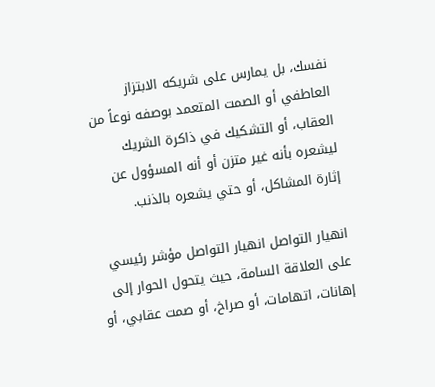نفسك، بل يمارس على شريكه الابتزاز العاطفي أو الصمت المتعمد بوصفه نوعاً من العقاب، أو التشكيك في ذاكرة الشريك ليشعره بأنه غير متزن أو أنه المسؤول عن إثارة المشاكل، أو حتي يشعره بالذنب.

انهيار التواصل انهيار التواصل مؤشر رئيسي على العلاقة السامة، حيث يتحول الحوار إلى إهانات، اتهامات، أو صراخ، أو صمت عقابي، أو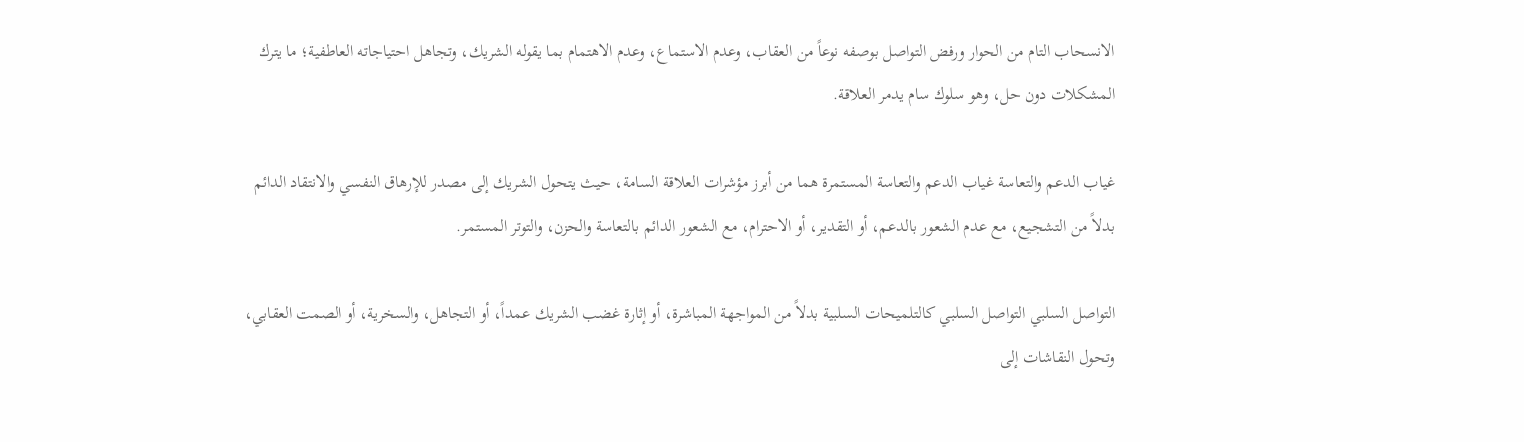الانسحاب التام من الحوار ورفض التواصل بوصفه نوعاً من العقاب، وعدم الاستماع، وعدم الاهتمام بما يقوله الشريك، وتجاهل احتياجاته العاطفية؛ ما يترك المشكلات دون حل، وهو سلوك سام يدمر العلاقة.

غياب الدعم والتعاسة غياب الدعم والتعاسة المستمرة هما من أبرز مؤشرات العلاقة السامة، حيث يتحول الشريك إلى مصدر للإرهاق النفسي والانتقاد الدائم بدلاً من التشجيع، مع عدم الشعور بالدعم، أو التقدير، أو الاحترام، مع الشعور الدائم بالتعاسة والحزن، والتوتر المستمر.

التواصل السلبي التواصل السلبي كالتلميحات السلبية بدلاً من المواجهة المباشرة، أو إثارة غضب الشريك عمداً، أو التجاهل، والسخرية، أو الصمت العقابي، وتحول النقاشات إلى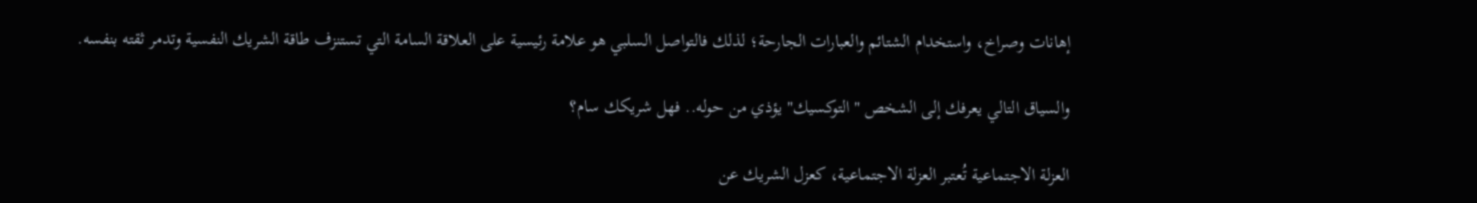إهانات وصراخ، واستخدام الشتائم والعبارات الجارحة؛ لذلك فالتواصل السلبي هو علامة رئيسية على العلاقة السامة التي تستنزف طاقة الشريك النفسية وتدمر ثقته بنفسه.

والسياق التالي يعرفك إلى الشخص "التوكسيك" يؤذي من حوله.. فهل شريكك سام؟

العزلة الاجتماعية تُعتبر العزلة الاجتماعية، كعزل الشريك عن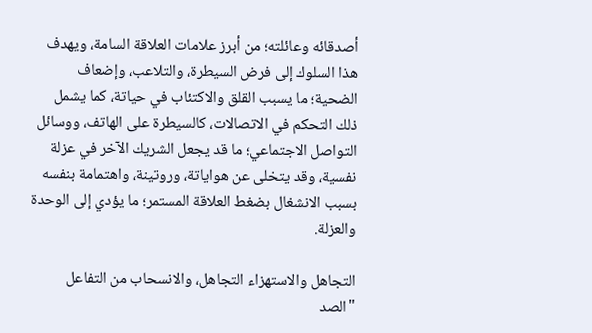أصدقائه وعائلته؛ من أبرز علامات العلاقة السامة، ويهدف هذا السلوك إلى فرض السيطرة، والتلاعب، وإضعاف الضحية؛ ما يسبب القلق والاكتئاب في حياتة، كما يشمل ذلك التحكم في الاتصالات، كالسيطرة على الهاتف، ووسائل التواصل الاجتماعي؛ ما قد يجعل الشريك الآخر في عزلة نفسية، وقد يتخلى عن هواياتة، وروتينة، واهتمامة بنفسه بسبب الانشغال بضغط العلاقة المستمر؛ ما يؤدي إلى الوحدة والعزلة.

التجاهل والاستهزاء التجاهل، والانسحاب من التفاعل "الصد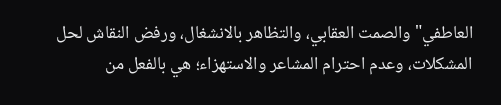العاطفي" والصمت العقابي، والتظاهر بالانشغال، ورفض النقاش لحل المشكلات، وعدم احترام المشاعر والاستهزاء؛ هي بالفعل من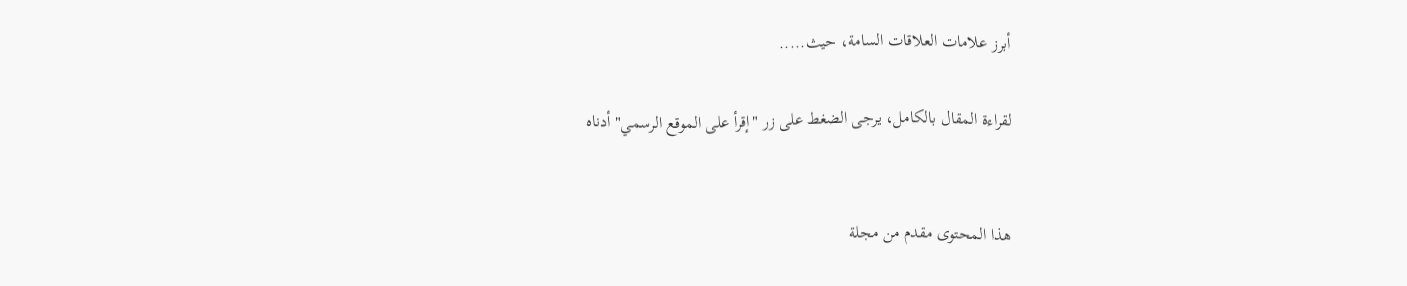أبرز علامات العلاقات السامة، حيث.....

لقراءة المقال بالكامل، يرجى الضغط على زر "إقرأ على الموقع الرسمي" أدناه


هذا المحتوى مقدم من مجلة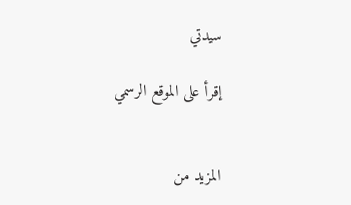سيدتي

إقرأ على الموقع الرسمي


المزيد من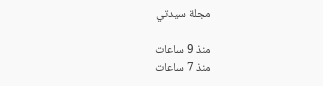مجلة سيدتي

منذ 9 ساعات
منذ 7 ساعات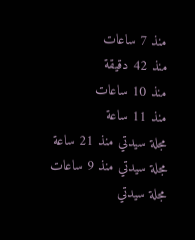منذ 7 ساعات
منذ 42 دقيقة
منذ 10 ساعات
منذ 11 ساعة
مجلة سيدتي منذ 21 ساعة
مجلة سيدتي منذ 9 ساعات
مجلة سيدتي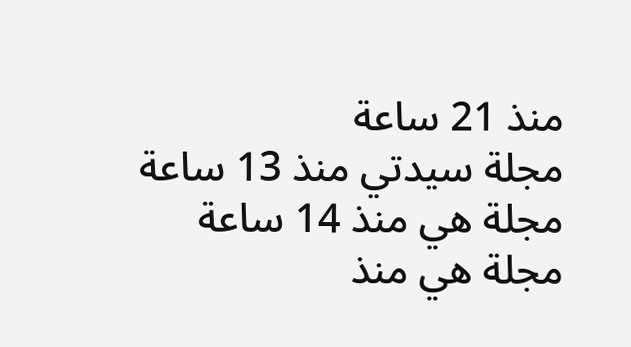منذ 21 ساعة
مجلة سيدتي منذ 13 ساعة
مجلة هي منذ 14 ساعة
مجلة هي منذ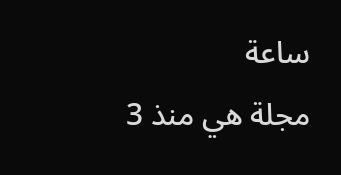ساعة
مجلة هي منذ 3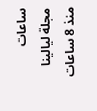ساعات
مجلة ليالينا منذ 8 ساعات